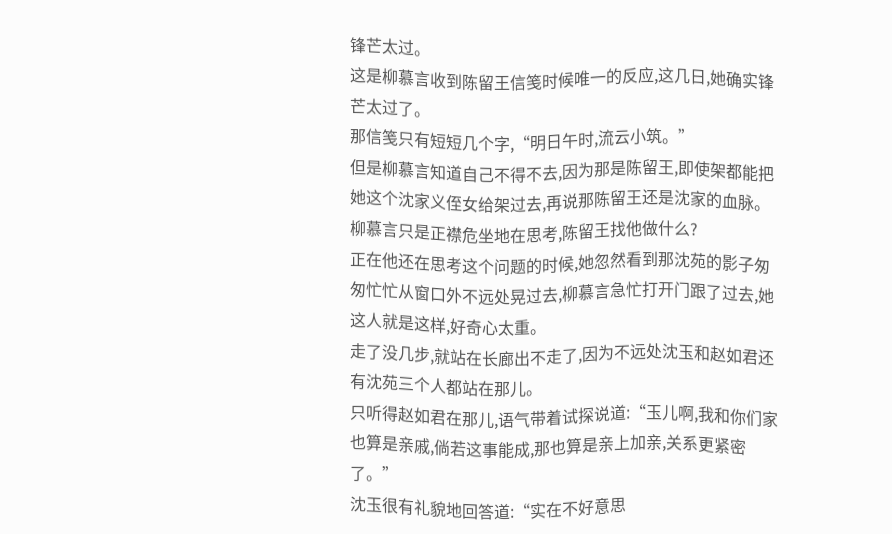锋芒太过。
这是柳慕言收到陈留王信笺时候唯一的反应,这几日,她确实锋芒太过了。
那信笺只有短短几个字,“明日午时,流云小筑。”
但是柳慕言知道自己不得不去,因为那是陈留王,即使架都能把她这个沈家义侄女给架过去,再说那陈留王还是沈家的血脉。
柳慕言只是正襟危坐地在思考,陈留王找他做什么?
正在他还在思考这个问题的时候,她忽然看到那沈苑的影子匆匆忙忙从窗口外不远处晃过去,柳慕言急忙打开门跟了过去,她这人就是这样,好奇心太重。
走了没几步,就站在长廊出不走了,因为不远处沈玉和赵如君还有沈苑三个人都站在那儿。
只听得赵如君在那儿,语气带着试探说道:“玉儿啊,我和你们家也算是亲戚,倘若这事能成,那也算是亲上加亲,关系更紧密了。”
沈玉很有礼貌地回答道:“实在不好意思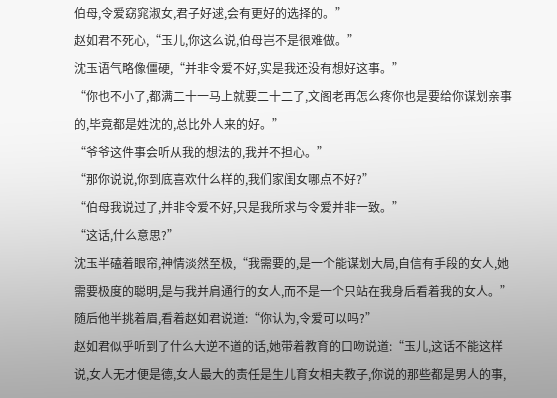伯母,令爱窈窕淑女,君子好逑,会有更好的选择的。”
赵如君不死心,“玉儿,你这么说,伯母岂不是很难做。”
沈玉语气略像僵硬,“并非令爱不好,实是我还没有想好这事。”
“你也不小了,都满二十一马上就要二十二了,文阁老再怎么疼你也是要给你谋划亲事的,毕竟都是姓沈的,总比外人来的好。”
“爷爷这件事会听从我的想法的,我并不担心。”
“那你说说,你到底喜欢什么样的,我们家闺女哪点不好?”
“伯母我说过了,并非令爱不好,只是我所求与令爱并非一致。”
“这话,什么意思?”
沈玉半磕着眼帘,神情淡然至极,“我需要的,是一个能谋划大局,自信有手段的女人,她需要极度的聪明,是与我并肩通行的女人,而不是一个只站在我身后看着我的女人。”随后他半挑着眉,看着赵如君说道:“你认为,令爱可以吗?”
赵如君似乎听到了什么大逆不道的话,她带着教育的口吻说道:“玉儿,这话不能这样说,女人无才便是德,女人最大的责任是生儿育女相夫教子,你说的那些都是男人的事,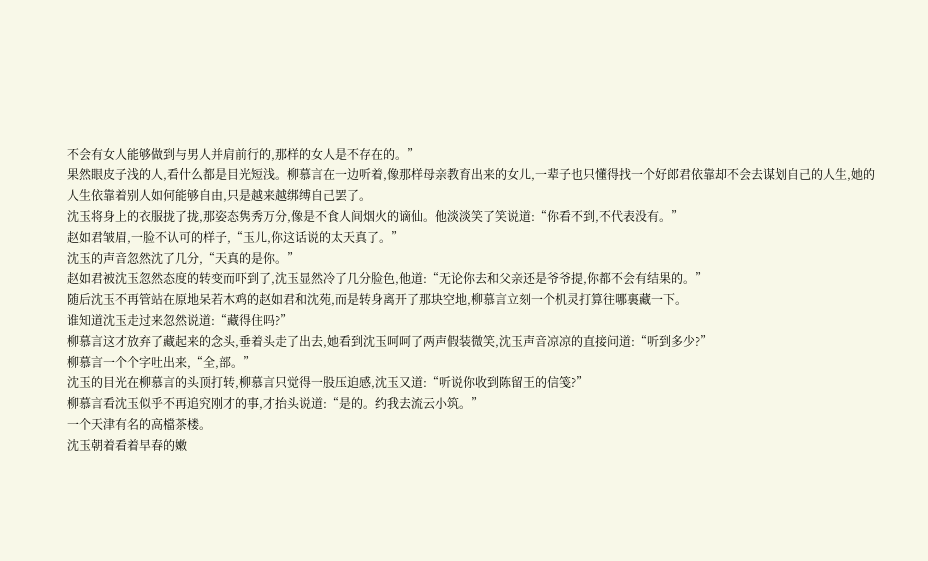不会有女人能够做到与男人并肩前行的,那样的女人是不存在的。”
果然眼皮子浅的人,看什么都是目光短浅。柳慕言在一边听着,像那样母亲教育出来的女儿,一辈子也只懂得找一个好郎君依靠却不会去谋划自己的人生,她的人生依靠着别人如何能够自由,只是越来越绑缚自己罢了。
沈玉将身上的衣服拢了拢,那姿态隽秀万分,像是不食人间烟火的谪仙。他淡淡笑了笑说道:“你看不到,不代表没有。”
赵如君皱眉,一脸不认可的样子,“玉儿,你这话说的太天真了。”
沈玉的声音忽然沈了几分,“天真的是你。”
赵如君被沈玉忽然态度的转变而吓到了,沈玉显然冷了几分脸色,他道:“无论你去和父亲还是爷爷提,你都不会有结果的。”
随后沈玉不再管站在原地呆若木鸡的赵如君和沈苑,而是转身离开了那块空地,柳慕言立刻一个机灵打算往哪裏藏一下。
谁知道沈玉走过来忽然说道:“藏得住吗?”
柳慕言这才放弃了藏起来的念头,垂着头走了出去,她看到沈玉呵呵了两声假装微笑,沈玉声音凉凉的直接问道:“听到多少?”
柳慕言一个个字吐出来,“全,部。”
沈玉的目光在柳慕言的头顶打转,柳慕言只觉得一股压迫感,沈玉又道:“听说你收到陈留王的信笺?”
柳慕言看沈玉似乎不再追究刚才的事,才抬头说道:“是的。约我去流云小筑。”
一个天津有名的高檔茶楼。
沈玉朝着看着早春的嫩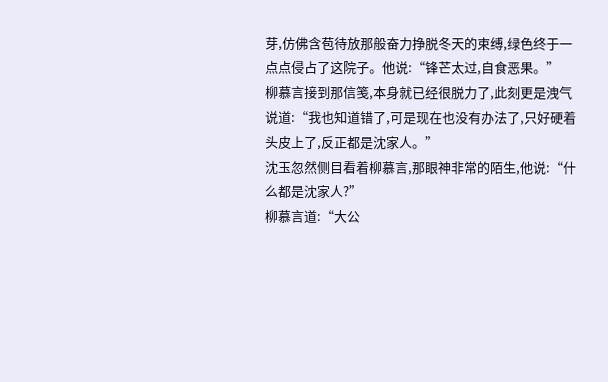芽,仿佛含苞待放那般奋力挣脱冬天的束缚,绿色终于一点点侵占了这院子。他说:“锋芒太过,自食恶果。”
柳慕言接到那信笺,本身就已经很脱力了,此刻更是洩气说道:“我也知道错了,可是现在也没有办法了,只好硬着头皮上了,反正都是沈家人。”
沈玉忽然侧目看着柳慕言,那眼神非常的陌生,他说:“什么都是沈家人?”
柳慕言道:“大公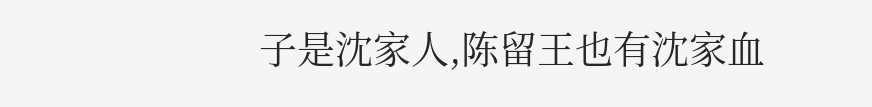子是沈家人,陈留王也有沈家血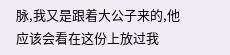脉,我又是跟着大公子来的,他应该会看在这份上放过我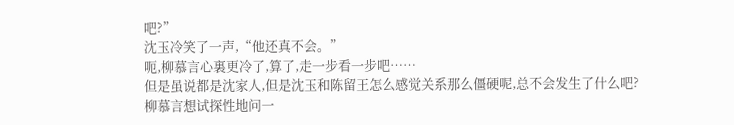吧?”
沈玉冷笑了一声,“他还真不会。”
呃,柳慕言心裏更冷了,算了,走一步看一步吧……
但是虽说都是沈家人,但是沈玉和陈留王怎么感觉关系那么僵硬呢,总不会发生了什么吧?
柳慕言想试探性地问一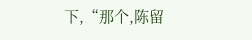下,“那个,陈留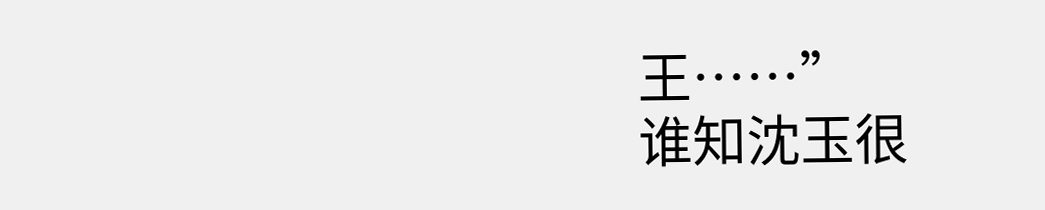王……”
谁知沈玉很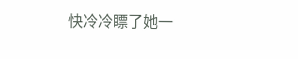快冷冷瞟了她一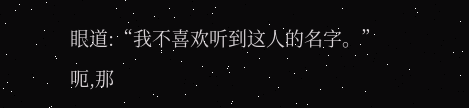眼道:“我不喜欢听到这人的名字。”
呃,那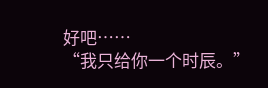好吧……
“我只给你一个时辰。”